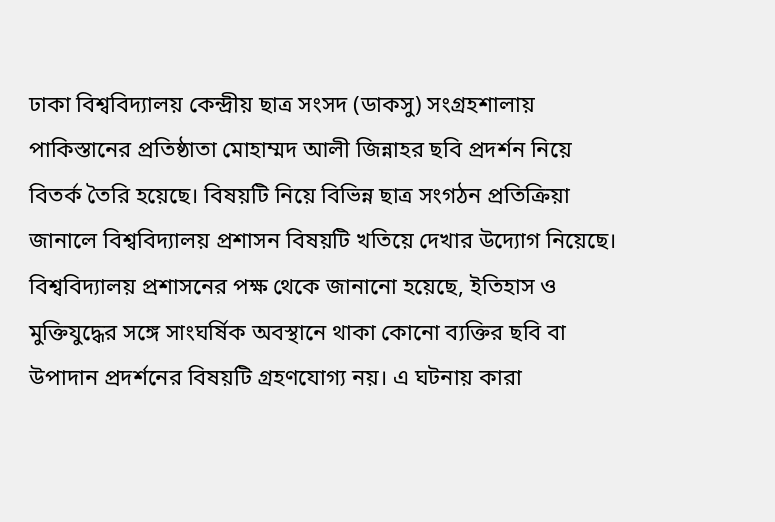ঢাকা বিশ্ববিদ্যালয় কেন্দ্রীয় ছাত্র সংসদ (ডাকসু) সংগ্রহশালায় পাকিস্তানের প্রতিষ্ঠাতা মোহাম্মদ আলী জিন্নাহর ছবি প্রদর্শন নিয়ে বিতর্ক তৈরি হয়েছে। বিষয়টি নিয়ে বিভিন্ন ছাত্র সংগঠন প্রতিক্রিয়া জানালে বিশ্ববিদ্যালয় প্রশাসন বিষয়টি খতিয়ে দেখার উদ্যোগ নিয়েছে।
বিশ্ববিদ্যালয় প্রশাসনের পক্ষ থেকে জানানো হয়েছে, ইতিহাস ও মুক্তিযুদ্ধের সঙ্গে সাংঘর্ষিক অবস্থানে থাকা কোনো ব্যক্তির ছবি বা উপাদান প্রদর্শনের বিষয়টি গ্রহণযোগ্য নয়। এ ঘটনায় কারা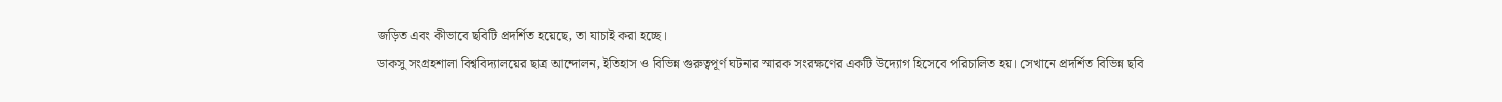জড়িত এবং কীভাবে ছবিটি প্রদর্শিত হয়েছে, তা যাচাই করা হচ্ছে।
ডাকসু সংগ্রহশালা বিশ্ববিদ্যালয়ের ছাত্র আন্দোলন, ইতিহাস ও বিভিন্ন গুরুত্বপূর্ণ ঘটনার স্মারক সংরক্ষণের একটি উদ্যোগ হিসেবে পরিচালিত হয়। সেখানে প্রদর্শিত বিভিন্ন ছবি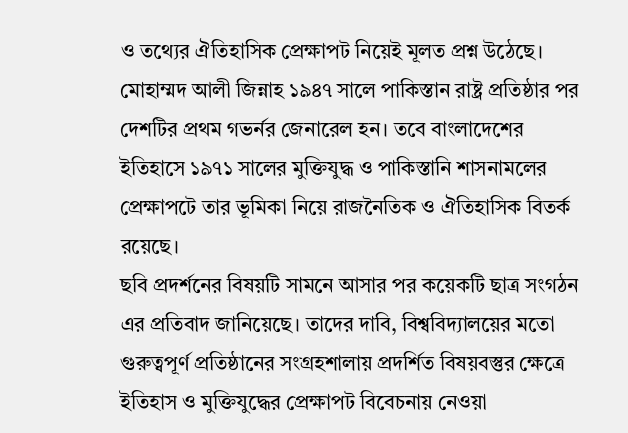ও তথ্যের ঐতিহাসিক প্রেক্ষাপট নিয়েই মূলত প্রশ্ন উঠেছে।
মোহাম্মদ আলী জিন্নাহ ১৯৪৭ সালে পাকিস্তান রাষ্ট্র প্রতিষ্ঠার পর দেশটির প্রথম গভর্নর জেনারেল হন। তবে বাংলাদেশের ইতিহাসে ১৯৭১ সালের মুক্তিযুদ্ধ ও পাকিস্তানি শাসনামলের প্রেক্ষাপটে তার ভূমিকা নিয়ে রাজনৈতিক ও ঐতিহাসিক বিতর্ক রয়েছে।
ছবি প্রদর্শনের বিষয়টি সামনে আসার পর কয়েকটি ছাত্র সংগঠন এর প্রতিবাদ জানিয়েছে। তাদের দাবি, বিশ্ববিদ্যালয়ের মতো গুরুত্বপূর্ণ প্রতিষ্ঠানের সংগ্রহশালায় প্রদর্শিত বিষয়বস্তুর ক্ষেত্রে ইতিহাস ও মুক্তিযুদ্ধের প্রেক্ষাপট বিবেচনায় নেওয়া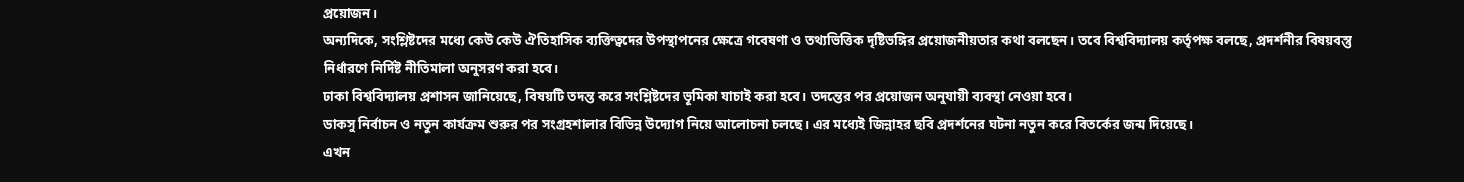প্রয়োজন।
অন্যদিকে, সংশ্লিষ্টদের মধ্যে কেউ কেউ ঐতিহাসিক ব্যক্তিত্বদের উপস্থাপনের ক্ষেত্রে গবেষণা ও তথ্যভিত্তিক দৃষ্টিভঙ্গির প্রয়োজনীয়তার কথা বলছেন। তবে বিশ্ববিদ্যালয় কর্তৃপক্ষ বলছে, প্রদর্শনীর বিষয়বস্তু নির্ধারণে নির্দিষ্ট নীতিমালা অনুসরণ করা হবে।
ঢাকা বিশ্ববিদ্যালয় প্রশাসন জানিয়েছে, বিষয়টি তদন্ত করে সংশ্লিষ্টদের ভূমিকা যাচাই করা হবে। তদন্তের পর প্রয়োজন অনুযায়ী ব্যবস্থা নেওয়া হবে।
ডাকসু নির্বাচন ও নতুন কার্যক্রম শুরুর পর সংগ্রহশালার বিভিন্ন উদ্যোগ নিয়ে আলোচনা চলছে। এর মধ্যেই জিন্নাহর ছবি প্রদর্শনের ঘটনা নতুন করে বিতর্কের জন্ম দিয়েছে।
এখন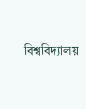বিশ্ববিদ্যালয়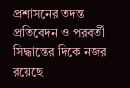প্রশাসনের তদন্ত প্রতিবেদন ও পরবর্তী সিদ্ধান্তের দিকে নজর রয়েছে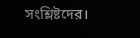সংশ্লিষ্টদের।